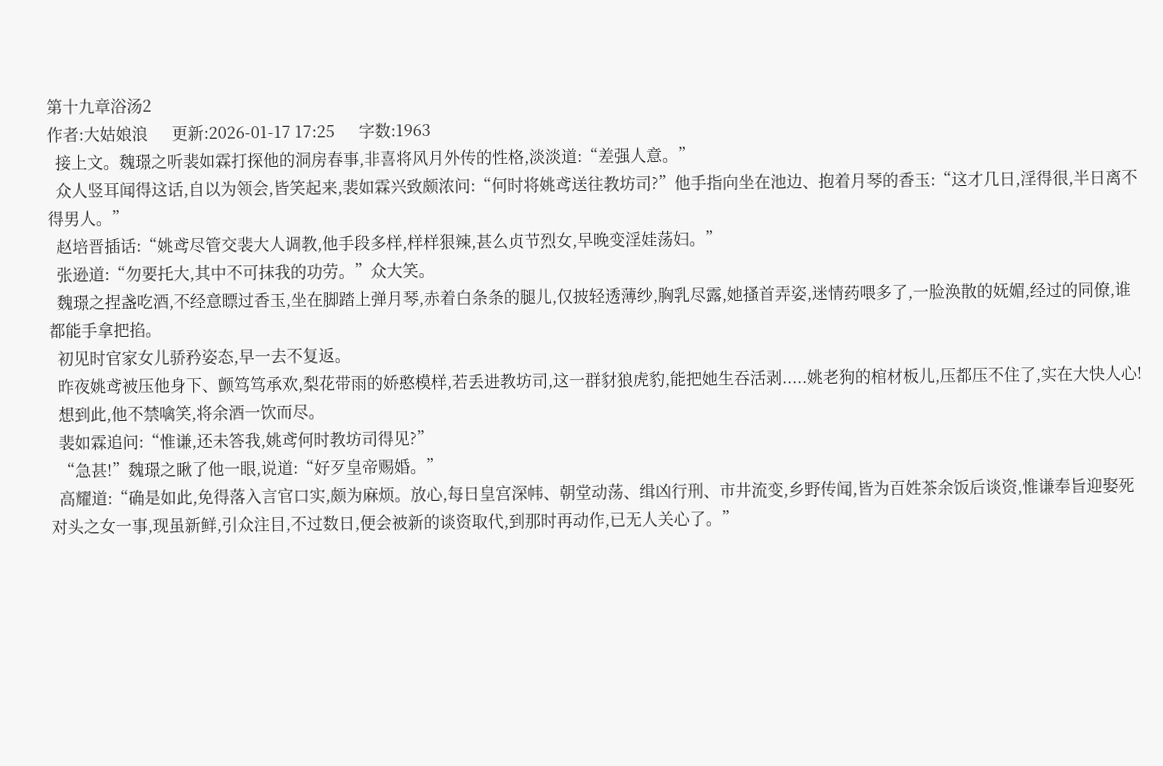第十九章浴汤2
作者:大姑娘浪      更新:2026-01-17 17:25      字数:1963
  接上文。魏璟之听裴如霖打探他的洞房春事,非喜将风月外传的性格,淡淡道:“差强人意。”
  众人竖耳闻得这话,自以为领会,皆笑起来,裴如霖兴致颇浓问:“何时将姚鸢送往教坊司?”他手指向坐在池边、抱着月琴的香玉:“这才几日,淫得很,半日离不得男人。”
  赵培晋插话:“姚鸢尽管交裴大人调教,他手段多样,样样狠辣,甚么贞节烈女,早晚变淫娃荡妇。”
  张逊道:“勿要托大,其中不可抹我的功劳。”众大笑。
  魏璟之捏盏吃酒,不经意瞟过香玉,坐在脚踏上弹月琴,赤着白条条的腿儿,仅披轻透薄纱,胸乳尽露,她搔首弄姿,迷情药喂多了,一脸涣散的妩媚,经过的同僚,谁都能手拿把掐。
  初见时官家女儿骄矜姿态,早一去不复返。
  昨夜姚鸢被压他身下、颤笃笃承欢,梨花带雨的娇憨模样,若丢进教坊司,这一群豺狼虎豹,能把她生吞活剥.....姚老狗的棺材板儿,压都压不住了,实在大快人心!
  想到此,他不禁噙笑,将余酒一饮而尽。
  裴如霖追问:“惟谦,还未答我,姚鸢何时教坊司得见?”
  “急甚!”魏璟之瞅了他一眼,说道:“好歹皇帝赐婚。”
  高耀道:“确是如此,免得落入言官口实,颇为麻烦。放心,每日皇宫深帏、朝堂动荡、缉凶行刑、市井流变,乡野传闻,皆为百姓茶余饭后谈资,惟谦奉旨迎娶死对头之女一事,现虽新鲜,引众注目,不过数日,便会被新的谈资取代,到那时再动作,已无人关心了。”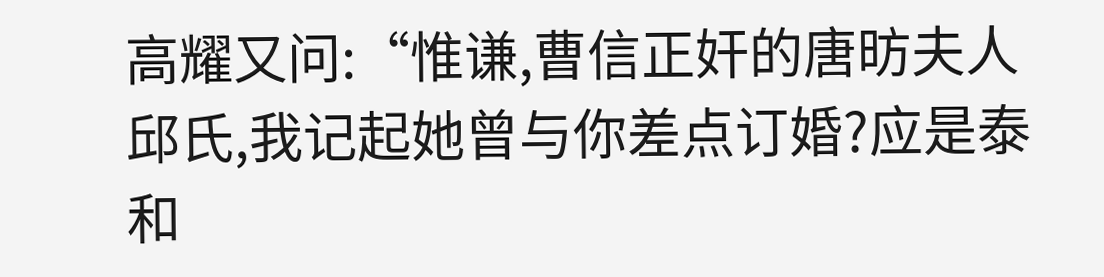高耀又问:“惟谦,曹信正奸的唐昉夫人邱氏,我记起她曾与你差点订婚?应是泰和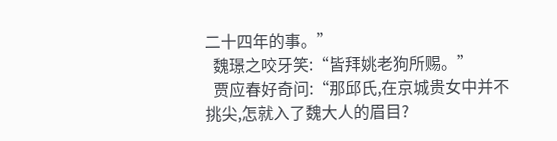二十四年的事。”
  魏璟之咬牙笑:“皆拜姚老狗所赐。”
  贾应春好奇问:“那邱氏,在京城贵女中并不挑尖,怎就入了魏大人的眉目?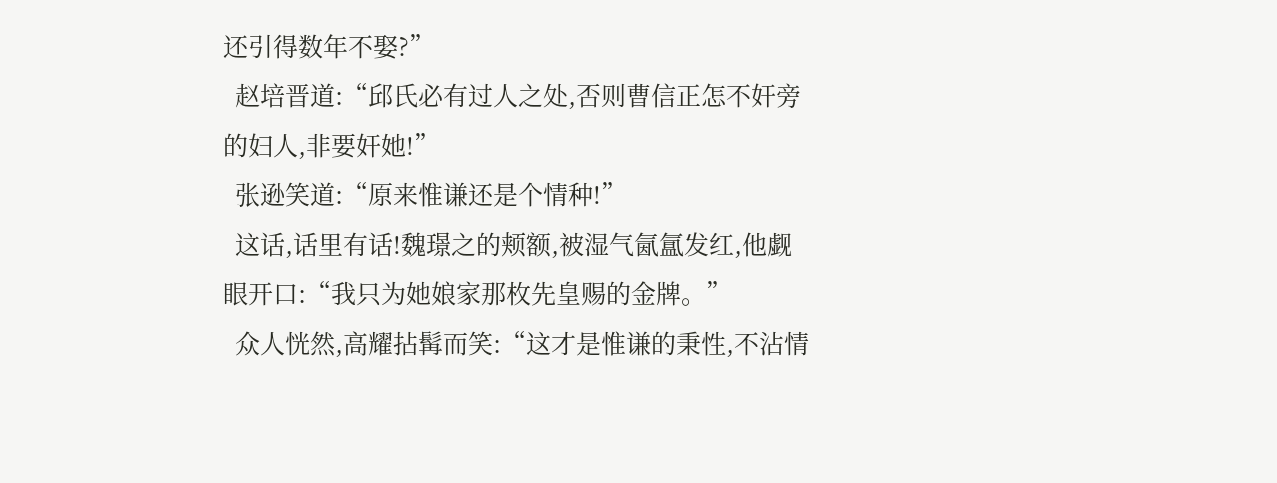还引得数年不娶?”
  赵培晋道:“邱氏必有过人之处,否则曹信正怎不奸旁的妇人,非要奸她!”
  张逊笑道:“原来惟谦还是个情种!”
  这话,话里有话!魏璟之的颊额,被湿气氤氲发红,他觑眼开口:“我只为她娘家那枚先皇赐的金牌。”
  众人恍然,高耀拈髯而笑:“这才是惟谦的秉性,不沾情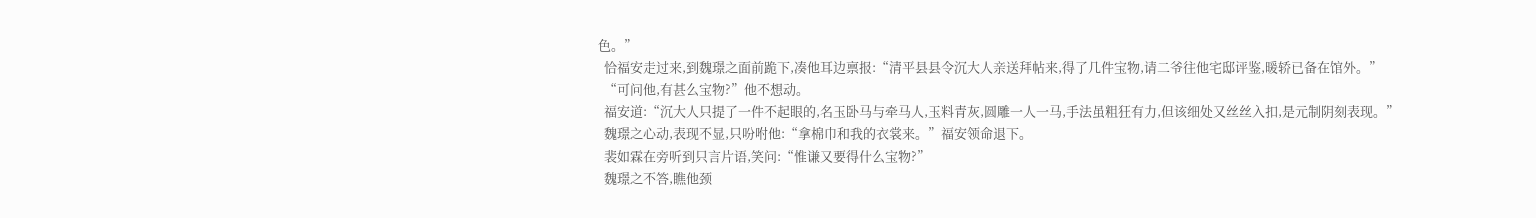色。”
  恰福安走过来,到魏璟之面前跪下,凑他耳边禀报:“清平县县令沉大人亲送拜帖来,得了几件宝物,请二爷往他宅邸评鉴,暖轿已备在馆外。”
  “可问他,有甚么宝物?”他不想动。
  福安道:“沉大人只提了一件不起眼的,名玉卧马与牵马人,玉料青灰,圆雕一人一马,手法虽粗狂有力,但该细处又丝丝入扣,是元制阴刻表现。”
  魏璟之心动,表现不显,只吩咐他:“拿棉巾和我的衣裳来。”福安领命退下。
  裴如霖在旁听到只言片语,笑问:“惟谦又要得什么宝物?”
  魏璟之不答,瞧他颈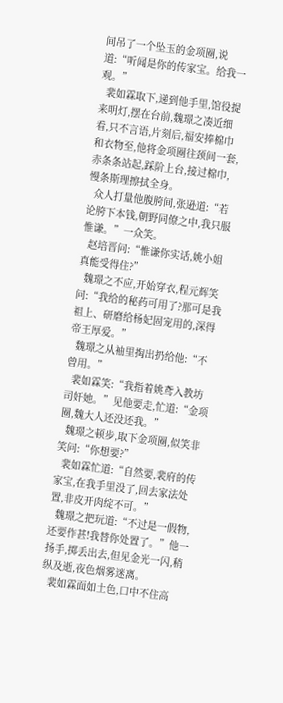间吊了一个坠玉的金项圈,说道:“听闻是你的传家宝。给我一观。”
  裴如霖取下,递到他手里,馆役提来明灯,摆在台前,魏璟之凑近细看,只不言语,片刻后,福安捧棉巾和衣物至,他将金项圈往颈间一套,赤条条站起,踩阶上台,接过棉巾,慢条斯理擦拭全身。
  众人打量他腹胯间,张逊道:“若论胯下本钱,朝野同僚之中,我只服惟谦。”一众笑。
  赵培晋问:“惟谦你实话,姚小姐真能受得住?”
  魏璟之不应,开始穿衣,程元辉笑问:“我给的秘药可用了?那可是我祖上、研磨给杨妃固宠用的,深得帝王厚爱。”
  魏璟之从袖里掏出扔给他:“不曾用。”
  裴如霖笑:“我指着姚鸢入教坊司奸她。”见他要走,忙道:“金项圈,魏大人还没还我。”
  魏璟之顿步,取下金项圈,似笑非笑问:“你想要?”
  裴如霖忙道:“自然要,裴府的传家宝,在我手里没了,回去家法处置,非皮开肉绽不可。”
  魏璟之把玩道:“不过是一假物,还要作甚!我替你处置了。”他一扬手,掷丢出去,但见金光一闪,稍纵及逝,夜色烟雾迷离。
  裴如霖面如土色,口中不住高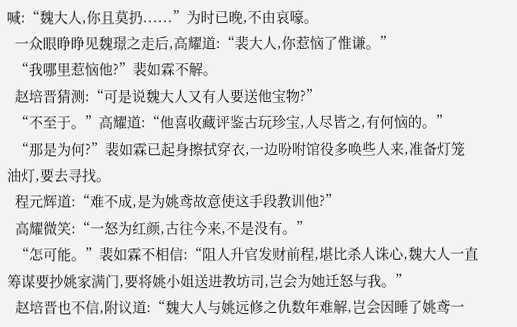喊:“魏大人,你且莫扔......”为时已晚,不由哀嚎。
  一众眼睁睁见魏璟之走后,高耀道:“裴大人,你惹恼了惟谦。”
  “我哪里惹恼他?”裴如霖不解。
  赵培晋猜测:“可是说魏大人又有人要送他宝物?”
  “不至于。”高耀道:“他喜收藏评鉴古玩珍宝,人尽皆之,有何恼的。”
  “那是为何?”裴如霖已起身擦拭穿衣,一边吩咐馆役多唤些人来,准备灯笼油灯,要去寻找。
  程元辉道:“难不成,是为姚鸢故意使这手段教训他?”
  高耀微笑:“一怒为红颜,古往今来,不是没有。”
  “怎可能。”裴如霖不相信:“阻人升官发财前程,堪比杀人诛心,魏大人一直筹谋要抄姚家满门,要将姚小姐送进教坊司,岂会为她迁怒与我。”
  赵培晋也不信,附议道:“魏大人与姚远修之仇数年难解,岂会因睡了姚鸢一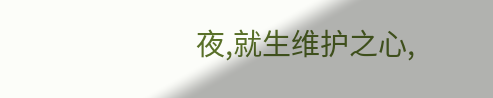夜,就生维护之心,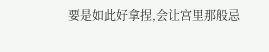要是如此好拿捏,会让宫里那般忌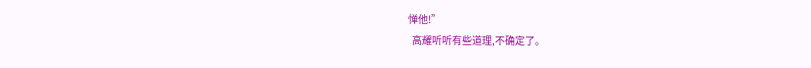惮他!”
  高耀听听有些道理,不确定了。